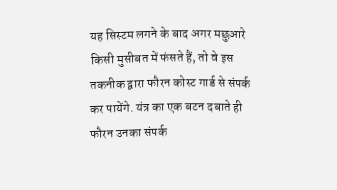यह सिस्टम लगने के बाद अगर मछुआरे किसी मुसीबत में फंसते हैं, तो वे इस तकनीक द्वारा फौरन कोस्ट गार्ड से संपर्क कर पायेंगे. यंत्र का एक बटन दबाते ही फौरन उनका संपर्क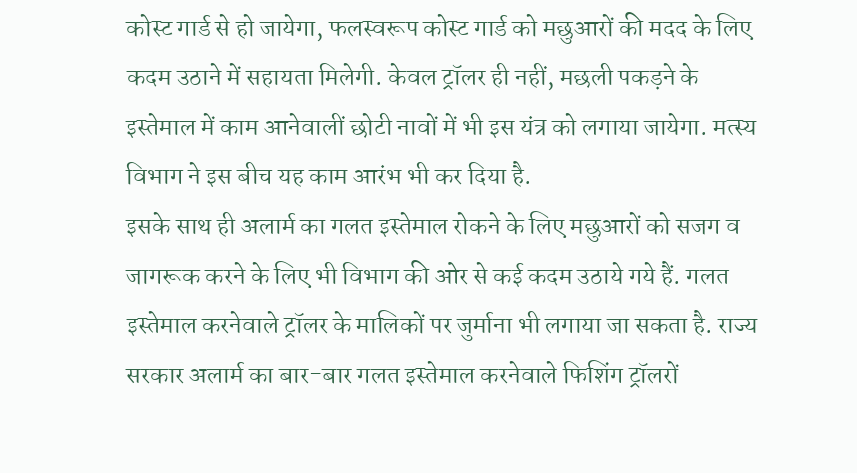कोस्ट गार्ड से हो जायेगा, फलस्वरूप कोस्ट गार्ड को मछुआरों की मदद के लिए कदम उठाने में सहायता मिलेगी. केवल ट्रॉलर ही नहीं, मछली पकड़ने के इस्तेमाल में काम आनेवालीं छोटी नावों में भी इस यंत्र को लगाया जायेगा. मत्स्य विभाग ने इस बीच यह काम आरंभ भी कर दिया है.
इसके साथ ही अलार्म का गलत इस्तेमाल रोकने के लिए मछुआरों को सजग व जागरूक करने के लिए भी विभाग की ओर से कई कदम उठाये गये हैं. गलत इस्तेमाल करनेवाले ट्रॉलर के मालिकों पर जुर्माना भी लगाया जा सकता है. राज्य सरकार अलार्म का बार-बार गलत इस्तेमाल करनेवाले फिशिंग ट्रॉलरों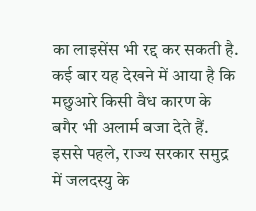का लाइसेंस भी रद्द कर सकती है. कई बार यह देखने में आया है कि मछुआरे किसी वैध कारण के बगैर भी अलार्म बजा देते हैं. इससे पहले, राज्य सरकार समुद्र में जलदस्यु के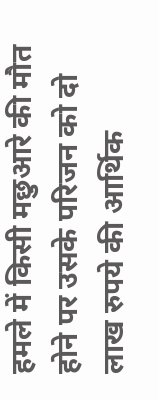हमले में किसी मछुआरे की मौत होने पर उसके परिजन को दो लाख रुपये की आर्थिक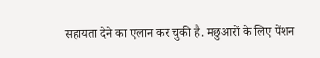सहायता देने का एलान कर चुकी है. मछुआरों के लिए पेंशन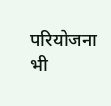परियोजना भी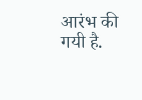आरंभ की गयी है.